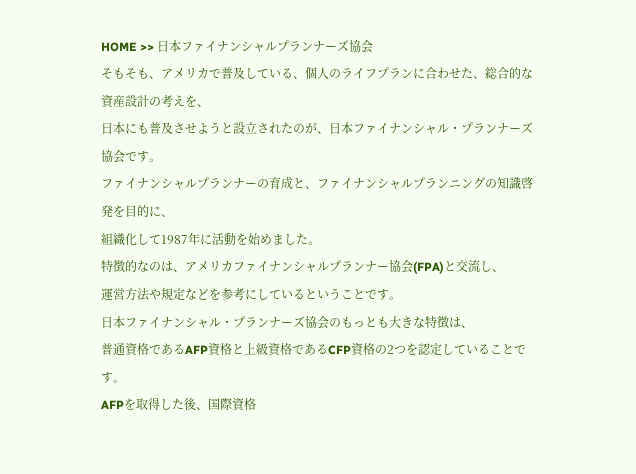HOME >> 日本ファイナンシャルプランナーズ協会
そもそも、アメリカで普及している、個人のライフプランに合わせた、総合的な資産設計の考えを、
日本にも普及させようと設立されたのが、日本ファイナンシャル・プランナーズ協会です。
ファイナンシャルプランナーの育成と、ファイナンシャルプランニングの知識啓発を目的に、
組織化して1987年に活動を始めました。
特徴的なのは、アメリカファイナンシャルプランナー協会(FPA)と交流し、
運営方法や規定などを参考にしているということです。
日本ファイナンシャル・プランナーズ協会のもっとも大きな特徴は、
普通資格であるAFP資格と上級資格であるCFP資格の2つを認定していることです。
AFPを取得した後、国際資格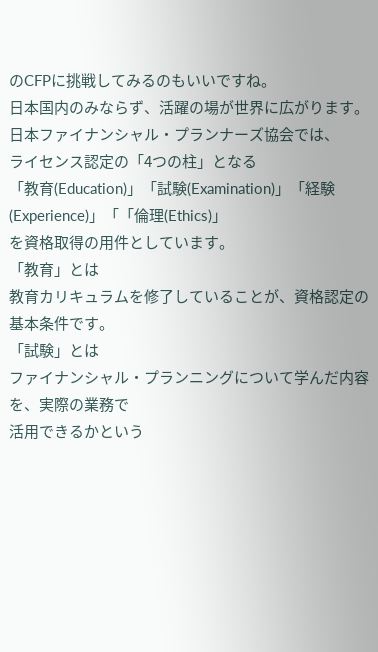のCFPに挑戦してみるのもいいですね。
日本国内のみならず、活躍の場が世界に広がります。
日本ファイナンシャル・プランナーズ協会では、
ライセンス認定の「4つの柱」となる
「教育(Education)」「試験(Examination)」「経験(Experience)」「「倫理(Ethics)」
を資格取得の用件としています。
「教育」とは
教育カリキュラムを修了していることが、資格認定の基本条件です。
「試験」とは
ファイナンシャル・プランニングについて学んだ内容を、実際の業務で
活用できるかという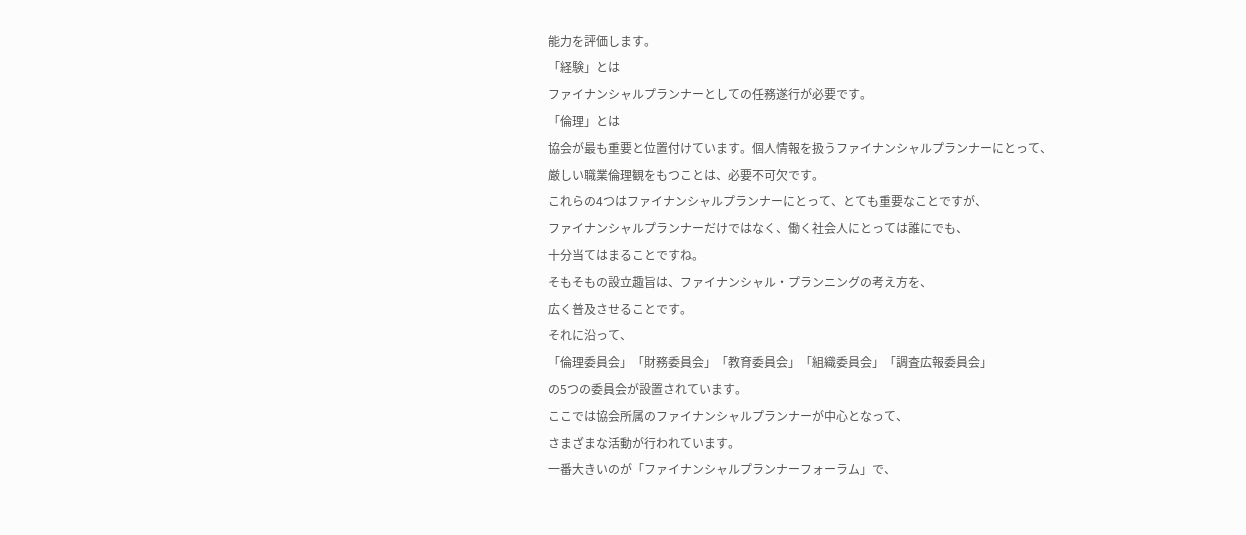能力を評価します。
「経験」とは
ファイナンシャルプランナーとしての任務遂行が必要です。
「倫理」とは
協会が最も重要と位置付けています。個人情報を扱うファイナンシャルプランナーにとって、
厳しい職業倫理観をもつことは、必要不可欠です。
これらの4つはファイナンシャルプランナーにとって、とても重要なことですが、
ファイナンシャルプランナーだけではなく、働く社会人にとっては誰にでも、
十分当てはまることですね。
そもそもの設立趣旨は、ファイナンシャル・プランニングの考え方を、
広く普及させることです。
それに沿って、
「倫理委員会」「財務委員会」「教育委員会」「組織委員会」「調査広報委員会」
の5つの委員会が設置されています。
ここでは協会所属のファイナンシャルプランナーが中心となって、
さまざまな活動が行われています。
一番大きいのが「ファイナンシャルプランナーフォーラム」で、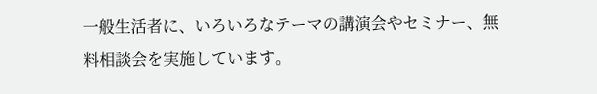一般生活者に、いろいろなテーマの講演会やセミナー、無料相談会を実施しています。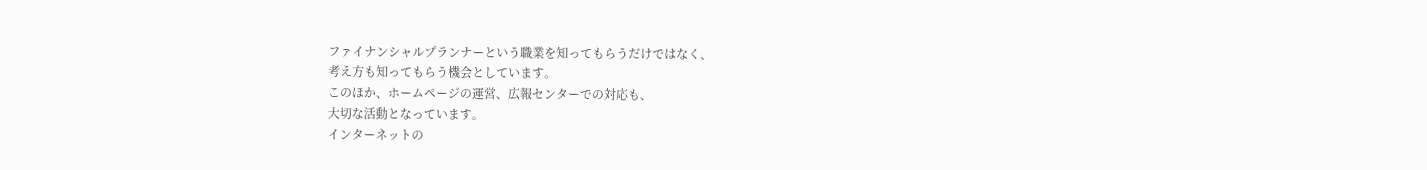ファイナンシャルプランナーという職業を知ってもらうだけではなく、
考え方も知ってもらう機会としています。
このほか、ホームページの運営、広報センターでの対応も、
大切な活動となっています。
インターネットの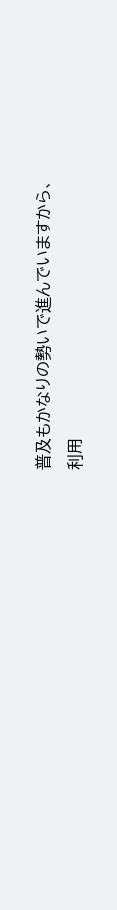普及もかなりの勢いで進んでいますから、
利用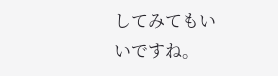してみてもいいですね。